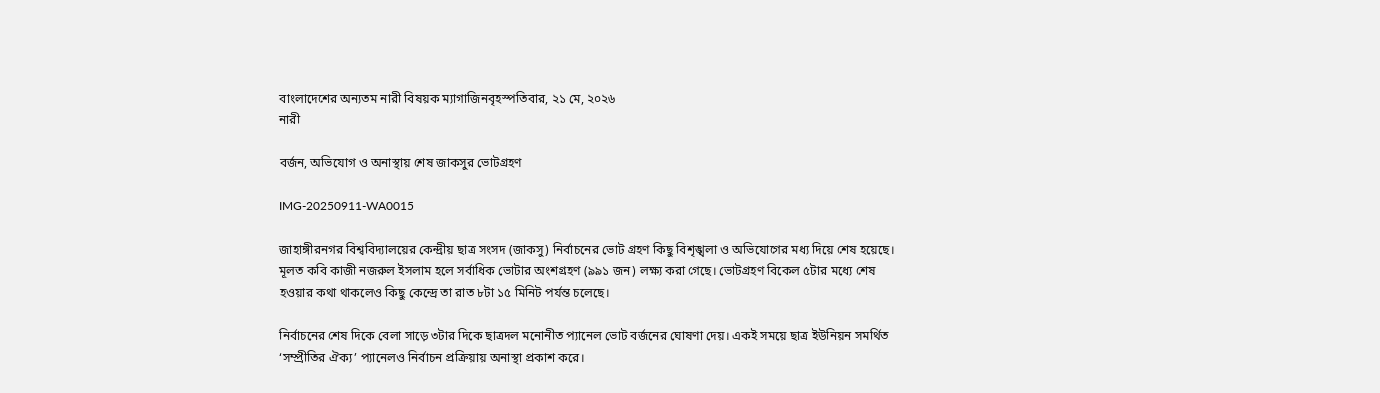বাংলাদেশের অন্যতম নারী বিষয়ক ম্যাগাজিনবৃহস্পতিবার, ২১ মে, ২০২৬
নারী

বর্জন, অভিযোগ ও অনাস্থায় শেষ জাকসুর ভোটগ্রহণ

IMG-20250911-WA0015

জাহাঙ্গীরনগর বিশ্ববিদ্যালয়ের কেন্দ্রীয় ছাত্র সংসদ (জাকসু) নির্বাচনের ভোট গ্রহণ কিছু বিশৃঙ্খলা ও অভিযোগের মধ্য দিয়ে শেষ হয়েছে। মূলত কবি কাজী নজরুল ইসলাম হলে সর্বাধিক ভোটার অংশগ্রহণ (৯৯১ জন) লক্ষ্য করা গেছে। ভোটগ্রহণ বিকেল ৫টার মধ্যে শেষ হওয়ার কথা থাকলেও কিছু কেন্দ্রে তা রাত ৮টা ১৫ মিনিট পর্যন্ত চলেছে।

নির্বাচনের শেষ দিকে বেলা সাড়ে ৩টার দিকে ছাত্রদল মনোনীত প্যানেল ভোট বর্জনের ঘোষণা দেয়। একই সময়ে ছাত্র ইউনিয়ন সমর্থিত ‘সম্প্রীতির ঐক্য’ প্যানেলও নির্বাচন প্রক্রিয়ায় অনাস্থা প্রকাশ করে।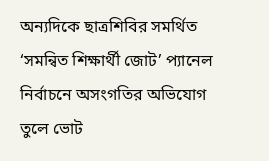অন্যদিকে ছাত্রশিবির সমর্থিত ‘সমন্বিত শিক্ষার্থী জোট’ প্যানেল নির্বাচনে অসংগতির অভিযোগ তুলে ভোট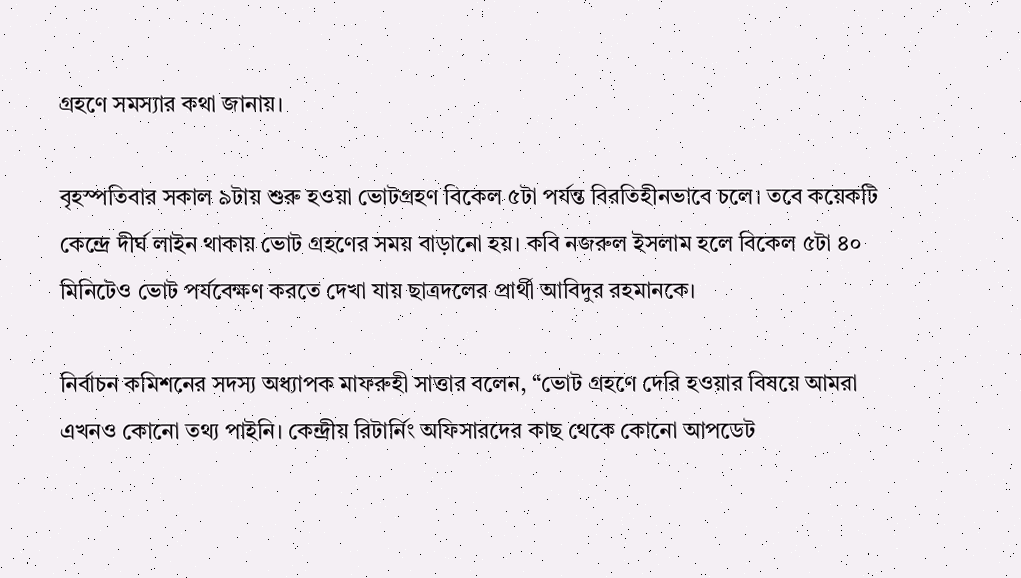গ্রহণে সমস্যার কথা জানায়।

বৃহস্পতিবার সকাল ৯টায় শুরু হওয়া ভোটগ্রহণ বিকেল ৫টা পর্যন্ত বিরতিহীনভাবে চলে। তবে কয়েকটি কেন্দ্রে দীর্ঘ লাইন থাকায় ভোট গ্রহণের সময় বাড়ানো হয়। কবি নজরুল ইসলাম হলে বিকেল ৫টা ৪০ মিনিটেও ভোট পর্যবেক্ষণ করতে দেখা যায় ছাত্রদলের প্রার্থী আবিদুর রহমানকে।

নির্বাচন কমিশনের সদস্য অধ্যাপক মাফরুহী সাত্তার বলেন, “ভোট গ্রহণে দেরি হওয়ার বিষয়ে আমরা এখনও কোনো তথ্য পাইনি। কেন্দ্রীয় রিটার্নিং অফিসারদের কাছ থেকে কোনো আপডেট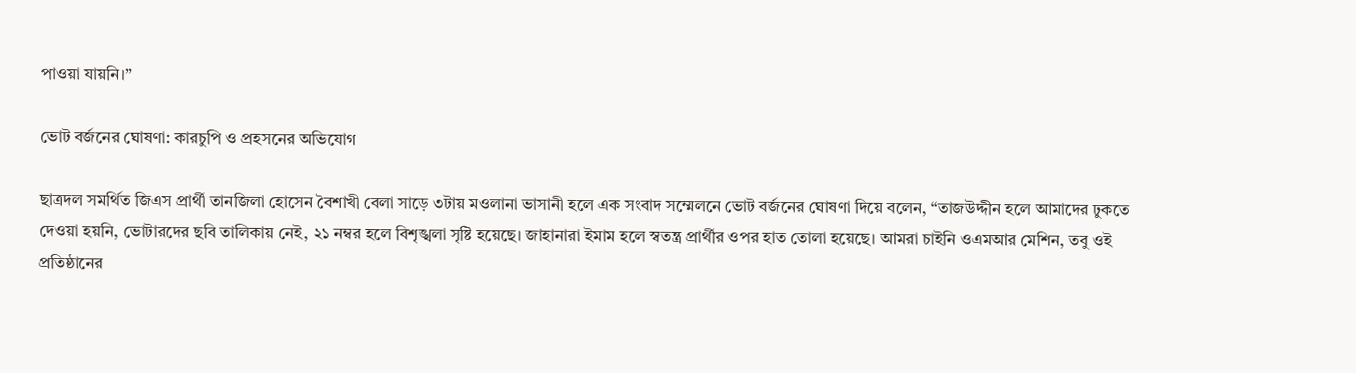পাওয়া যায়নি।”

ভোট বর্জনের ঘোষণা: কারচুপি ও প্রহসনের অভিযোগ

ছাত্রদল সমর্থিত জিএস প্রার্থী তানজিলা হোসেন বৈশাখী বেলা সাড়ে ৩টায় মওলানা ভাসানী হলে এক সংবাদ সম্মেলনে ভোট বর্জনের ঘোষণা দিয়ে বলেন, “তাজউদ্দীন হলে আমাদের ঢুকতে দেওয়া হয়নি, ভোটারদের ছবি তালিকায় নেই, ২১ নম্বর হলে বিশৃঙ্খলা সৃষ্টি হয়েছে। জাহানারা ইমাম হলে স্বতন্ত্র প্রার্থীর ওপর হাত তোলা হয়েছে। আমরা চাইনি ওএমআর মেশিন, তবু ওই প্রতিষ্ঠানের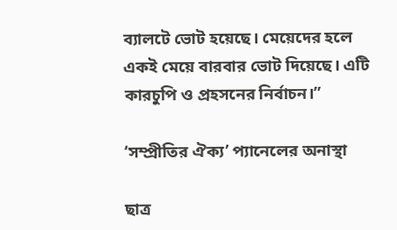ব্যালটে ভোট হয়েছে। মেয়েদের হলে একই মেয়ে বারবার ভোট দিয়েছে। এটি কারচুপি ও প্রহসনের নির্বাচন।”

‘সম্প্রীতির ঐক্য’ প্যানেলের অনাস্থা

ছাত্র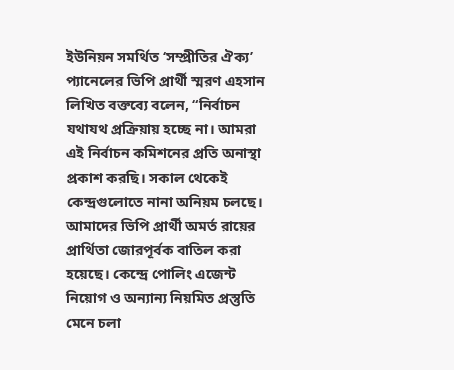ইউনিয়ন সমর্থিত ‘সম্প্রীতির ঐক্য’ প্যানেলের ভিপি প্রার্থী স্মরণ এহসান লিখিত বক্তব্যে বলেন, “নির্বাচন যথাযথ প্রক্রিয়ায় হচ্ছে না। আমরা এই নির্বাচন কমিশনের প্রতি অনাস্থা প্রকাশ করছি। সকাল থেকেই কেন্দ্রগুলোতে নানা অনিয়ম চলছে। আমাদের ভিপি প্রার্থী অমর্ত রায়ের প্রার্থিতা জোরপূর্বক বাতিল করা হয়েছে। কেন্দ্রে পোলিং এজেন্ট নিয়োগ ও অন্যান্য নিয়মিত প্রস্তুতি মেনে চলা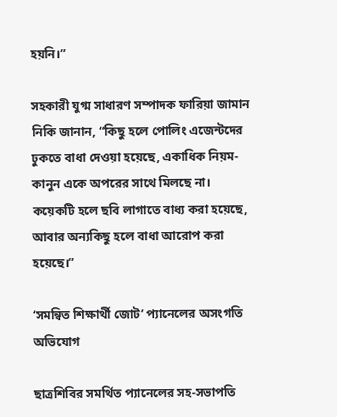হয়নি।”

সহকারী যুগ্ম সাধারণ সম্পাদক ফারিয়া জামান নিকি জানান, “কিছু হলে পোলিং এজেন্টদের ঢুকতে বাধা দেওয়া হয়েছে, একাধিক নিয়ম-কানুন একে অপরের সাথে মিলছে না। কয়েকটি হলে ছবি লাগাতে বাধ্য করা হয়েছে, আবার অন্যকিছু হলে বাধা আরোপ করা হয়েছে।”

‘সমন্বিত শিক্ষার্থী জোট’ প্যানেলের অসংগতি অভিযোগ

ছাত্রশিবির সমর্থিত প্যানেলের সহ-সভাপতি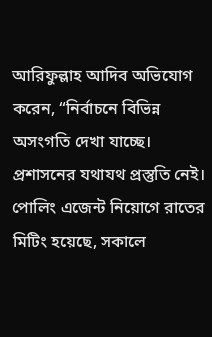আরিফুল্লাহ আদিব অভিযোগ করেন, “নির্বাচনে বিভিন্ন অসংগতি দেখা যাচ্ছে। প্রশাসনের যথাযথ প্রস্তুতি নেই। পোলিং এজেন্ট নিয়োগে রাতের মিটিং হয়েছে, সকালে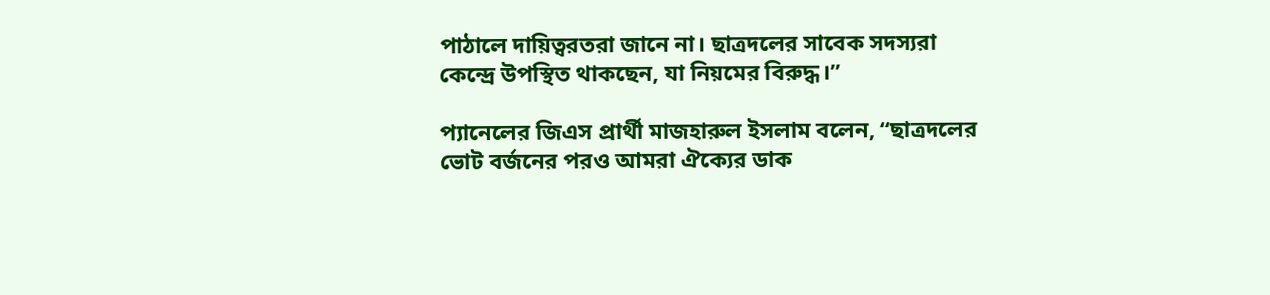পাঠালে দায়িত্বরতরা জানে না। ছাত্রদলের সাবেক সদস্যরা কেন্দ্রে উপস্থিত থাকছেন, যা নিয়মের বিরুদ্ধ।”

প্যানেলের জিএস প্রার্থী মাজহারুল ইসলাম বলেন, “ছাত্রদলের ভোট বর্জনের পরও আমরা ঐক্যের ডাক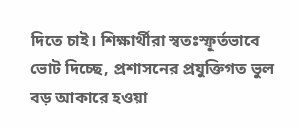দিতে চাই। শিক্ষার্থীরা স্বতঃস্ফূর্তভাবে ভোট দিচ্ছে, প্রশাসনের প্রযুক্তিগত ভুল বড় আকারে হওয়া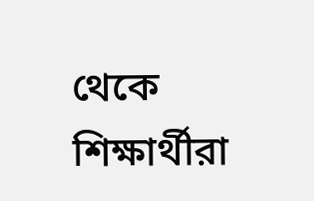থেকে শিক্ষার্থীরা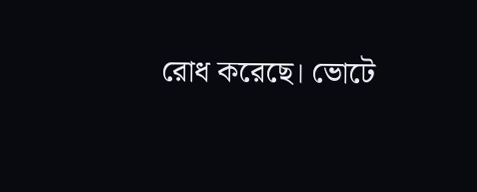রোধ করেছে। ভোটে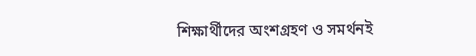শিক্ষার্থীদের অংশগ্রহণ ও সমর্থনই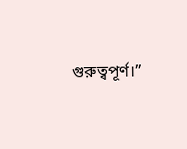গুরুত্বপূর্ণ।”